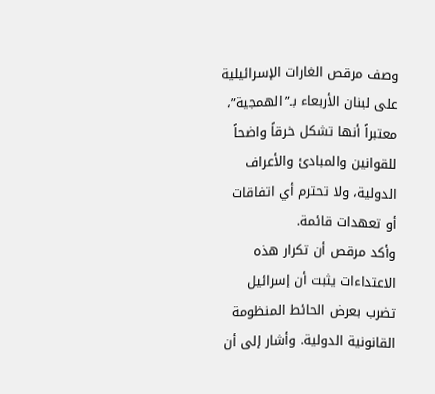وصف مرقص الغارات الإسرائيلية على لبنان الأربعاء بـ”الهمجية”، معتبراً أنها تشكل خرقاً واضحاً للقوانين والمبادئ والأعراف الدولية، ولا تحترم أي اتفاقات أو تعهدات قائمة.
وأكد مرقص أن تكرار هذه الاعتداءات يثبت أن إسرائيل تضرب بعرض الحائط المنظومة القانونية الدولية. وأشار إلى أن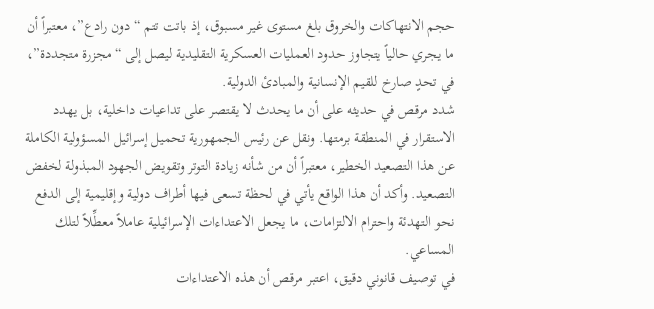حجم الانتهاكات والخروق بلغ مستوى غير مسبوق، إذ باتت تتم “دون رادع”، معتبراً أن ما يجري حالياً يتجاوز حدود العمليات العسكرية التقليدية ليصل إلى “مجزرة متجددة”، في تحدٍ صارخ للقيم الإنسانية والمبادئ الدولية.
شدد مرقص في حديثه على أن ما يحدث لا يقتصر على تداعيات داخلية، بل يهدد الاستقرار في المنطقة برمتها. ونقل عن رئيس الجمهورية تحميل إسرائيل المسؤولية الكاملة عن هذا التصعيد الخطير، معتبراً أن من شأنه زيادة التوتر وتقويض الجهود المبذولة لخفض التصعيد. وأكد أن هذا الواقع يأتي في لحظة تسعى فيها أطراف دولية وإقليمية إلى الدفع نحو التهدئة واحترام الالتزامات، ما يجعل الاعتداءات الإسرائيلية عاملاً معطِّلاً لتلك المساعي.
في توصيف قانوني دقيق، اعتبر مرقص أن هذه الاعتداءات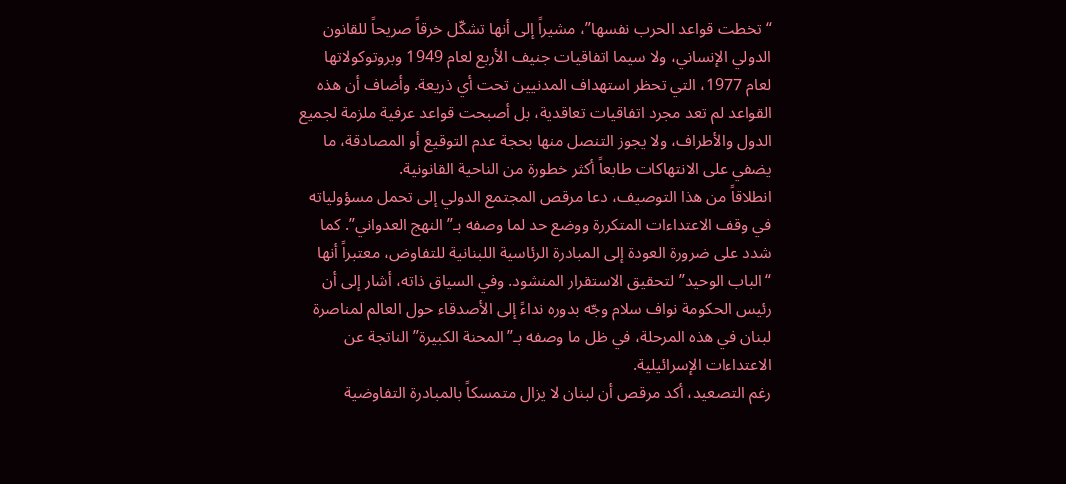“تخطت قواعد الحرب نفسها”، مشيراً إلى أنها تشكّل خرقاً صريحاً للقانون الدولي الإنساني، ولا سيما اتفاقيات جنيف الأربع لعام 1949 وبروتوكولاتها لعام 1977، التي تحظر استهداف المدنيين تحت أي ذريعة. وأضاف أن هذه القواعد لم تعد مجرد اتفاقيات تعاقدية، بل أصبحت قواعد عرفية ملزمة لجميع الدول والأطراف، ولا يجوز التنصل منها بحجة عدم التوقيع أو المصادقة، ما يضفي على الانتهاكات طابعاً أكثر خطورة من الناحية القانونية.
انطلاقاً من هذا التوصيف، دعا مرقص المجتمع الدولي إلى تحمل مسؤولياته في وقف الاعتداءات المتكررة ووضع حد لما وصفه بـ”النهج العدواني”. كما شدد على ضرورة العودة إلى المبادرة الرئاسية اللبنانية للتفاوض، معتبراً أنها “الباب الوحيد” لتحقيق الاستقرار المنشود. وفي السياق ذاته، أشار إلى أن رئيس الحكومة نواف سلام وجّه بدوره نداءً إلى الأصدقاء حول العالم لمناصرة لبنان في هذه المرحلة، في ظل ما وصفه بـ”المحنة الكبيرة” الناتجة عن الاعتداءات الإسرائيلية.
رغم التصعيد، أكد مرقص أن لبنان لا يزال متمسكاً بالمبادرة التفاوضية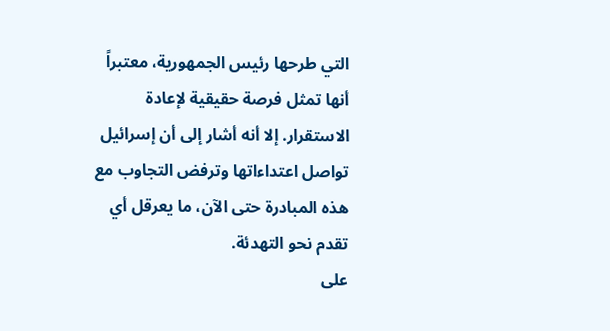التي طرحها رئيس الجمهورية، معتبراً أنها تمثل فرصة حقيقية لإعادة الاستقرار. إلا أنه أشار إلى أن إسرائيل تواصل اعتداءاتها وترفض التجاوب مع هذه المبادرة حتى الآن، ما يعرقل أي تقدم نحو التهدئة.
على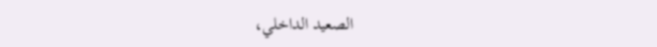الصعيد الداخلي،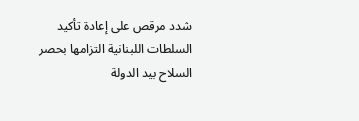شدد مرقص على إعادة تأكيد السلطات اللبنانية التزامها بحصر السلاح بيد الدولة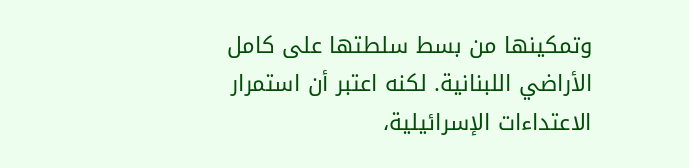وتمكينها من بسط سلطتها على كامل الأراضي اللبنانية. لكنه اعتبر أن استمرار الاعتداءات الإسرائيلية،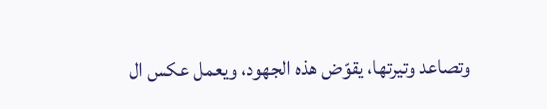وتصاعد وتيرتها، يقوّض هذه الجهود، ويعمل عكس ال